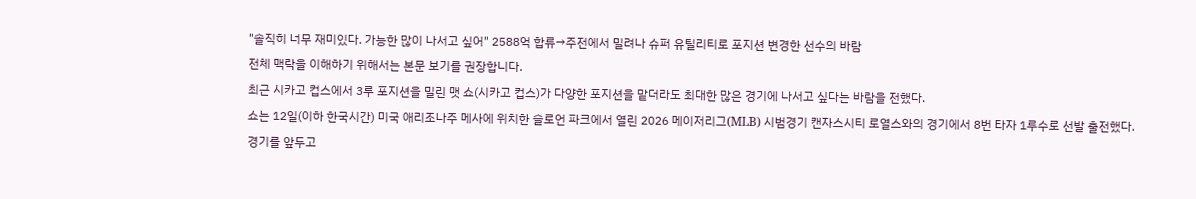"솔직히 너무 재미있다. 가능한 많이 나서고 싶어" 2588억 합류→주전에서 밀려나 슈퍼 유틸리티로 포지션 변경한 선수의 바람
전체 맥락을 이해하기 위해서는 본문 보기를 권장합니다.
최근 시카고 컵스에서 3루 포지션을 밀린 맷 쇼(시카고 컵스)가 다양한 포지션을 맡더라도 최대한 많은 경기에 나서고 싶다는 바람을 전했다.
쇼는 12일(이하 한국시간) 미국 애리조나주 메사에 위치한 슬로언 파크에서 열린 2026 메이저리그(MLB) 시범경기 캔자스시티 로열스와의 경기에서 8번 타자 1루수로 선발 출전했다.
경기를 앞두고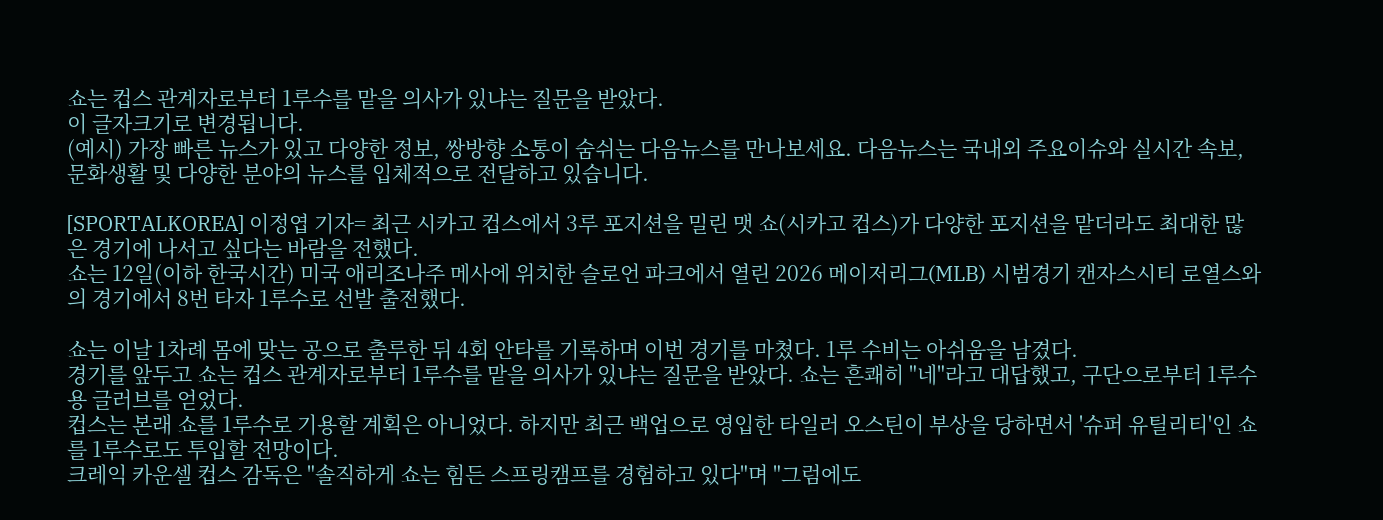쇼는 컵스 관계자로부터 1루수를 맡을 의사가 있냐는 질문을 받았다.
이 글자크기로 변경됩니다.
(예시) 가장 빠른 뉴스가 있고 다양한 정보, 쌍방향 소통이 숨쉬는 다음뉴스를 만나보세요. 다음뉴스는 국내외 주요이슈와 실시간 속보, 문화생활 및 다양한 분야의 뉴스를 입체적으로 전달하고 있습니다.

[SPORTALKOREA] 이정엽 기자= 최근 시카고 컵스에서 3루 포지션을 밀린 맷 쇼(시카고 컵스)가 다양한 포지션을 맡더라도 최대한 많은 경기에 나서고 싶다는 바람을 전했다.
쇼는 12일(이하 한국시간) 미국 애리조나주 메사에 위치한 슬로언 파크에서 열린 2026 메이저리그(MLB) 시범경기 캔자스시티 로열스와의 경기에서 8번 타자 1루수로 선발 출전했다.

쇼는 이날 1차례 몸에 맞는 공으로 출루한 뒤 4회 안타를 기록하며 이번 경기를 마쳤다. 1루 수비는 아쉬움을 남겼다.
경기를 앞두고 쇼는 컵스 관계자로부터 1루수를 맡을 의사가 있냐는 질문을 받았다. 쇼는 흔쾌히 "네"라고 대답했고, 구단으로부터 1루수용 글러브를 얻었다.
컵스는 본래 쇼를 1루수로 기용할 계획은 아니었다. 하지만 최근 백업으로 영입한 타일러 오스틴이 부상을 당하면서 '슈퍼 유틸리티'인 쇼를 1루수로도 투입할 전망이다.
크레익 카운셀 컵스 감독은 "솔직하게 쇼는 힘든 스프링캠프를 경험하고 있다"며 "그럼에도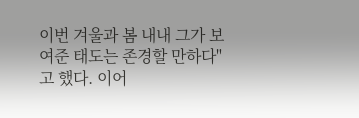이번 겨울과 봄 내내 그가 보여준 태도는 존경할 만하다"고 했다. 이어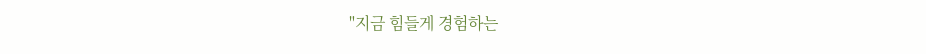"지금 힘들게 경험하는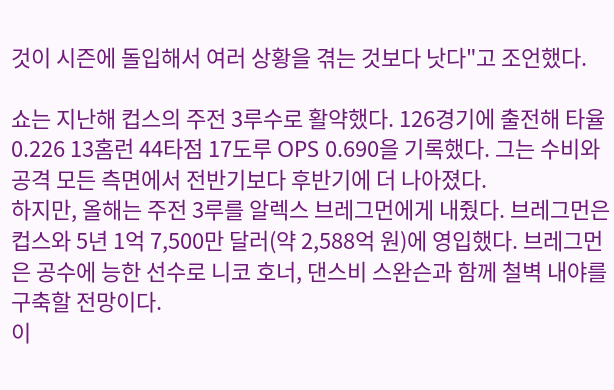것이 시즌에 돌입해서 여러 상황을 겪는 것보다 낫다"고 조언했다.

쇼는 지난해 컵스의 주전 3루수로 활약했다. 126경기에 출전해 타율 0.226 13홈런 44타점 17도루 OPS 0.690을 기록했다. 그는 수비와 공격 모든 측면에서 전반기보다 후반기에 더 나아졌다.
하지만, 올해는 주전 3루를 알렉스 브레그먼에게 내줬다. 브레그먼은 컵스와 5년 1억 7,500만 달러(약 2,588억 원)에 영입했다. 브레그먼은 공수에 능한 선수로 니코 호너, 댄스비 스완슨과 함께 철벽 내야를 구축할 전망이다.
이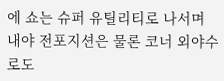에 쇼는 슈퍼 유틸리티로 나서며 내야 전포지션은 물론 코너 외야수로도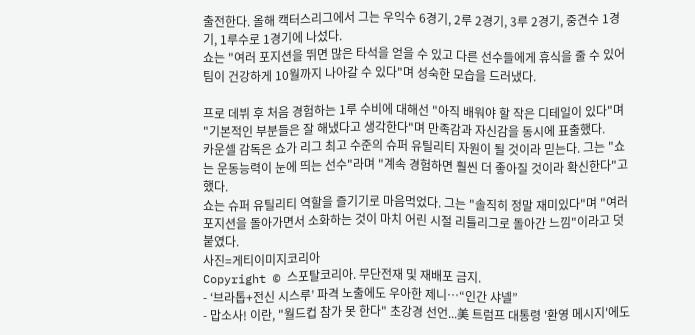출전한다. 올해 캑터스리그에서 그는 우익수 6경기, 2루 2경기, 3루 2경기, 중견수 1경기, 1루수로 1경기에 나섰다.
쇼는 "여러 포지션을 뛰면 많은 타석을 얻을 수 있고 다른 선수들에게 휴식을 줄 수 있어 팀이 건강하게 10월까지 나아갈 수 있다"며 성숙한 모습을 드러냈다.

프로 데뷔 후 처음 경험하는 1루 수비에 대해선 "아직 배워야 할 작은 디테일이 있다"며 "기본적인 부분들은 잘 해냈다고 생각한다"며 만족감과 자신감을 동시에 표출했다.
카운셀 감독은 쇼가 리그 최고 수준의 슈퍼 유틸리티 자원이 될 것이라 믿는다. 그는 "쇼는 운동능력이 눈에 띄는 선수"라며 "계속 경험하면 훨씬 더 좋아질 것이라 확신한다"고 했다.
쇼는 슈퍼 유틸리티 역할을 즐기기로 마음먹었다. 그는 "솔직히 정말 재미있다"며 "여러 포지션을 돌아가면서 소화하는 것이 마치 어린 시절 리틀리그로 돌아간 느낌"이라고 덧붙였다.
사진=게티이미지코리아
Copyright © 스포탈코리아. 무단전재 및 재배포 금지.
- ‘브라톱+전신 시스루’ 파격 노출에도 우아한 제니…“인간 샤넬”
- 맙소사! 이란, "월드컵 참가 못 한다" 초강경 선언...美 트럼프 대통령 '환영 메시지'에도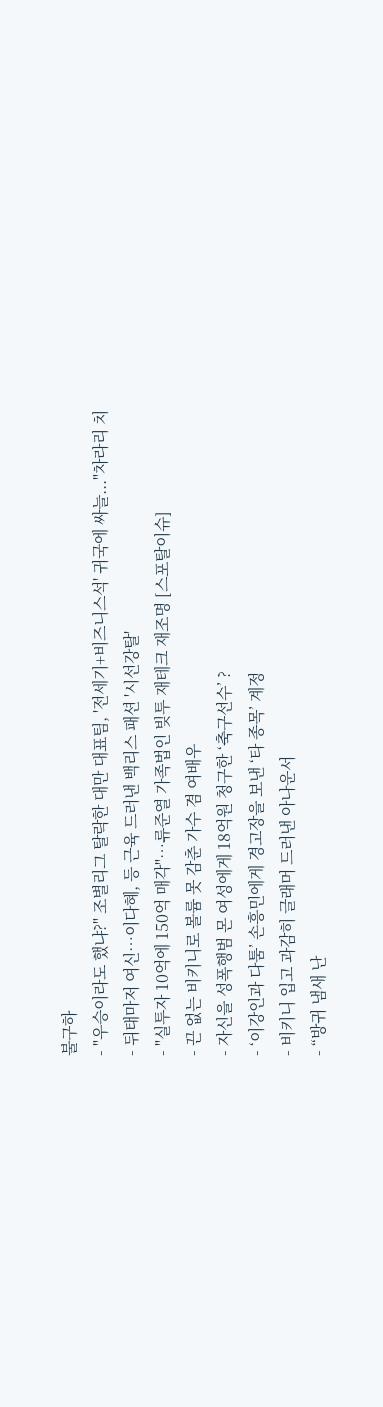불구하
- "우승이라도 했냐?" 조별리그 탈락한 대만 대표팀, '전세기+비즈니스석' 귀국에 싸늘..."차라리 치
- 뒤태마저 여신…이다혜, 등 근육 드러낸 백리스 패션 '시선강탈'
- "실투자 10억에 150억 매각"…류준열 가족법인 빚투 재테크 재조명 [스포탈이슈]
- 끈 없는 비키니로 볼륨 못 감춘 가수 겸 여배우
- 자신을 성폭행범 몬 여성에게 18억원 청구한 ‘축구선수’ ?
- ‘이강인과 다툼’ 손흥민에게 경고장을 보낸 ‘타 종목’ 계정
- 비키니 입고 과감히 글래머 드러낸 아나운서
- “방귀 냄새 난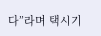다”라며 택시기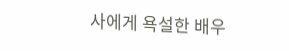사에게 욕설한 배우